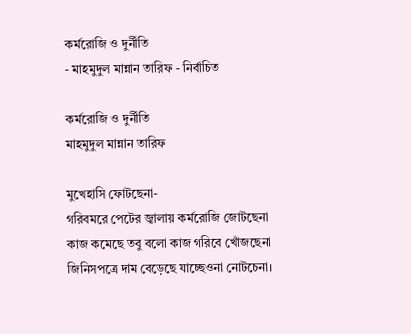কর্মরোজি ও দুর্নীতি
- মাহমুদুল মান্নান তারিফ - নির্বাচিত

কর্মরোজি ও দুর্নীতি
মাহমুদুল মান্নান তারিফ

মুখেহাসি ফোটছেনা-
গরিবমরে পেটের জ্বালায় কর্মরোজি জোটছেনা
কাজ কমেছে তবু বলো কাজ গরিবে খোঁজছেনা
জিনিসপত্রে দাম বেড়েছে যাচ্ছেওনা নোটচেনা।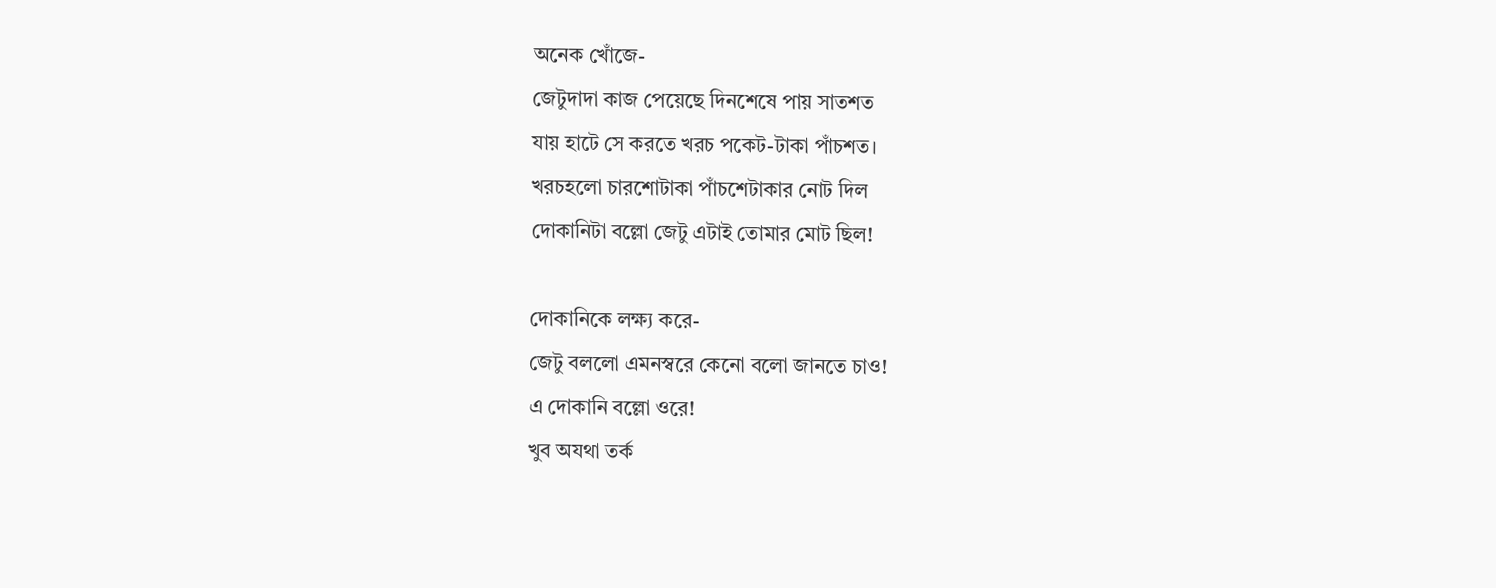অনেক খোঁজে-
জেটুদাদা কাজ পেয়েছে দিনশেষে পায় সাতশত
যায় হাটে সে করতে খরচ পকেট-টাকা পাঁচশত।
খরচহলো চারশোটাকা পাঁচশেটাকার নোট দিল
দোকানিটা বল্লো জেটু এটাই তোমার মোট ছিল!

দোকানিকে লক্ষ্য করে-
জেটু বললো এমনস্বরে কেনো বলো জানতে চাও!
এ দোকানি বল্লো ওরে!
খুব অযথা তর্ক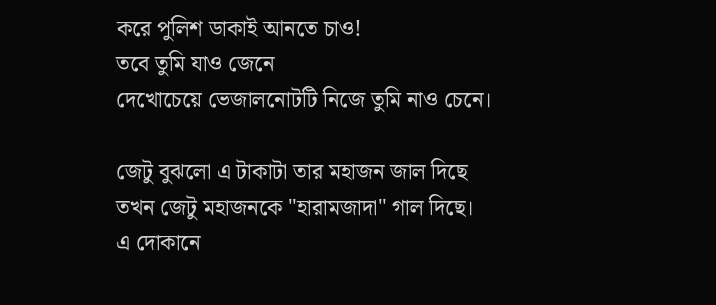করে পুলিশ ডাকাই আনতে চাও!
তবে তুমি যাও জেনে
দেখোচেয়ে ভেজালনোটটি নিজে তুমি নাও চেনে।

জেটু বুঝলো এ টাকাটা তার মহাজন জাল দিছে
তখন জেটু মহাজনকে "হারামজাদা" গাল দিছে।
এ দোকানে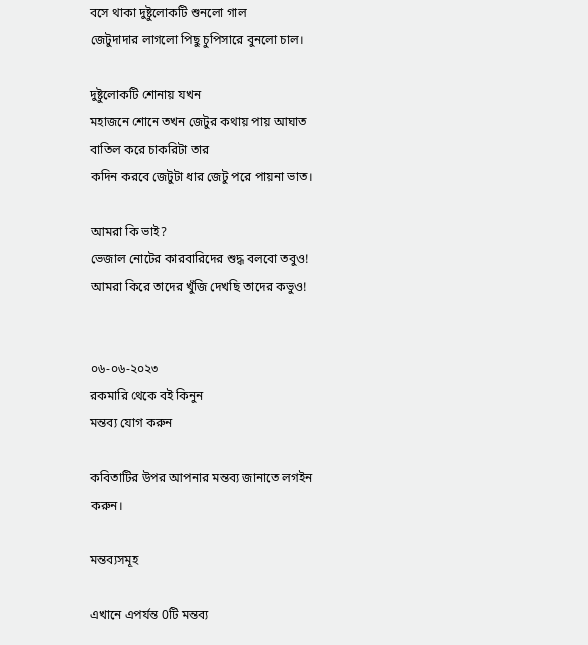বসে থাকা দুষ্টুলোকটি শুনলো গাল
জেটুদাদার লাগলো পিছু চুপিসারে বুনলো চাল।

দুষ্টুলোকটি শোনায় যখন
মহাজনে শোনে তখন জেটুর কথায় পায় আঘাত
বাতিল করে চাকরিটা তার
কদিন করবে জেটুটা ধার জেটু পরে পায়না ভাত।

আমরা কি ভাই?
ভেজাল নোটের কারবারিদের শুদ্ধ বলবো তবুও!
আমরা কিরে তাদের খুঁজি দেখছি তাদের কভুও!


০৬-০৬-২০২৩
রকমারি থেকে বই কিনুন
মন্তব্য যোগ করুন

কবিতাটির উপর আপনার মন্তব্য জানাতে লগইন করুন।

মন্তব্যসমূহ

এখানে এপর্যন্ত 0টি মন্তব্য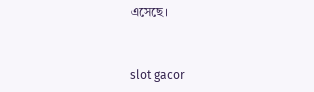এসেছে।


slot gacor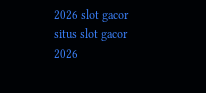2026 slot gacor situs slot gacor 2026